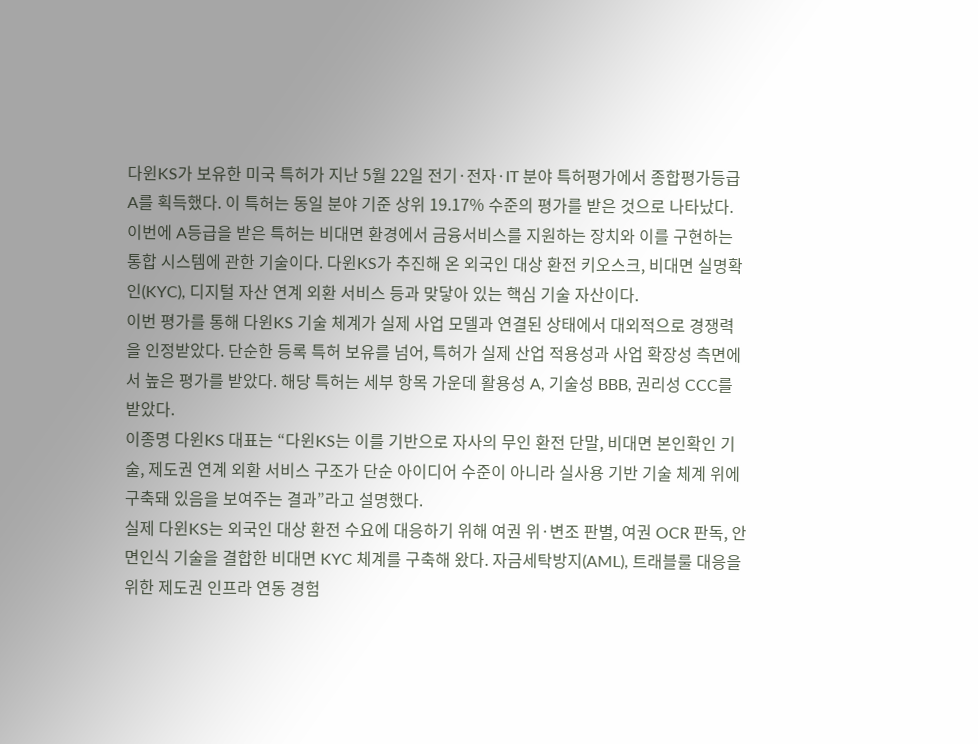다윈KS가 보유한 미국 특허가 지난 5월 22일 전기·전자·IT 분야 특허평가에서 종합평가등급 A를 획득했다. 이 특허는 동일 분야 기준 상위 19.17% 수준의 평가를 받은 것으로 나타났다.
이번에 A등급을 받은 특허는 비대면 환경에서 금융서비스를 지원하는 장치와 이를 구현하는 통합 시스템에 관한 기술이다. 다윈KS가 추진해 온 외국인 대상 환전 키오스크, 비대면 실명확인(KYC), 디지털 자산 연계 외환 서비스 등과 맞닿아 있는 핵심 기술 자산이다.
이번 평가를 통해 다윈KS 기술 체계가 실제 사업 모델과 연결된 상태에서 대외적으로 경쟁력을 인정받았다. 단순한 등록 특허 보유를 넘어, 특허가 실제 산업 적용성과 사업 확장성 측면에서 높은 평가를 받았다. 해당 특허는 세부 항목 가운데 활용성 A, 기술성 BBB, 권리성 CCC를 받았다.
이종명 다윈KS 대표는 “다윈KS는 이를 기반으로 자사의 무인 환전 단말, 비대면 본인확인 기술, 제도권 연계 외환 서비스 구조가 단순 아이디어 수준이 아니라 실사용 기반 기술 체계 위에 구축돼 있음을 보여주는 결과”라고 설명했다.
실제 다윈KS는 외국인 대상 환전 수요에 대응하기 위해 여권 위·변조 판별, 여권 OCR 판독, 안면인식 기술을 결합한 비대면 KYC 체계를 구축해 왔다. 자금세탁방지(AML), 트래블룰 대응을 위한 제도권 인프라 연동 경험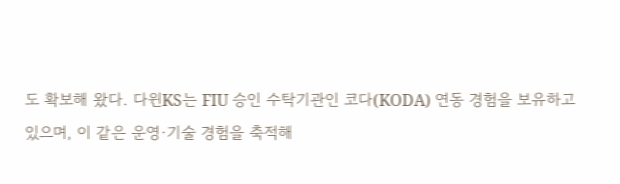도 확보해 왔다. 다윈KS는 FIU 승인 수탁기관인 코다(KODA) 연동 경험을 보유하고 있으며, 이 같은 운영·기술 경험을 축적해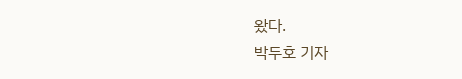왔다.
박두호 기자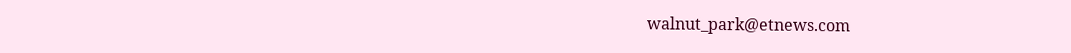walnut_park@etnews.com